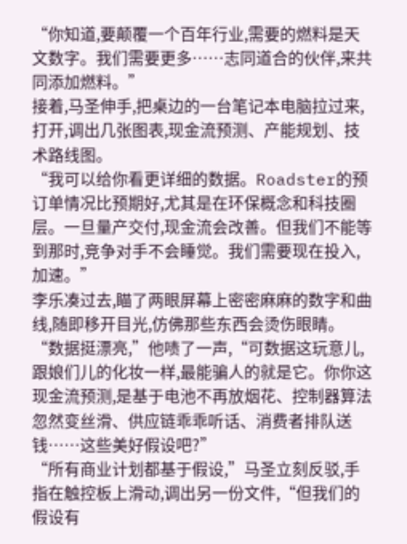“你知道,要颠覆一个百年行业,需要的燃料是天文数字。我们需要更多……志同道合的伙伴,来共同添加燃料。”
接着,马圣伸手,把桌边的一台笔记本电脑拉过来,打开,调出几张图表,现金流预测、产能规划、技术路线图。
“我可以给你看更详细的数据。Roadster的预订单情况比预期好,尤其是在环保概念和科技圈层。一旦量产交付,现金流会改善。但我们不能等到那时,竞争对手不会睡觉。我们需要现在投入,加速。”
李乐凑过去,瞄了两眼屏幕上密密麻麻的数字和曲线,随即移开目光,仿佛那些东西会烫伤眼睛。
“数据挺漂亮,”他啧了一声,“可数据这玩意儿,跟娘们儿的化妆一样,最能骗人的就是它。你你这现金流预测,是基于电池不再放烟花、控制器算法忽然变丝滑、供应链乖乖听话、消费者排队送钱……这些美好假设吧?”
“所有商业计划都基于假设,”马圣立刻反驳,手指在触控板上滑动,调出另一份文件,“但我们的假设有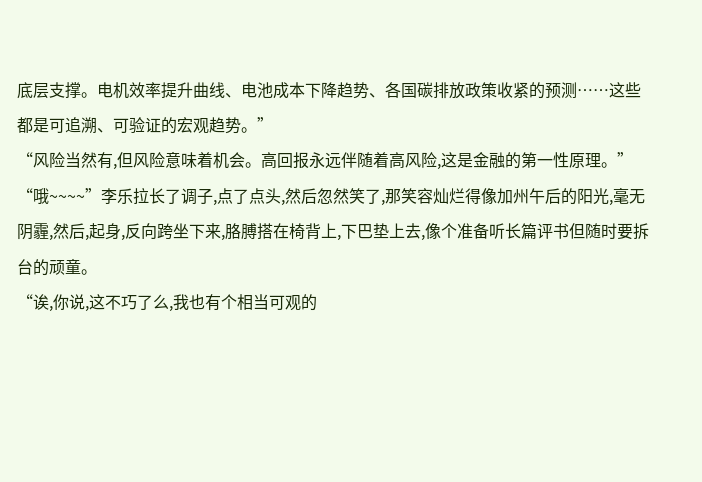底层支撑。电机效率提升曲线、电池成本下降趋势、各国碳排放政策收紧的预测……这些都是可追溯、可验证的宏观趋势。”
“风险当然有,但风险意味着机会。高回报永远伴随着高风险,这是金融的第一性原理。”
“哦~~~~”李乐拉长了调子,点了点头,然后忽然笑了,那笑容灿烂得像加州午后的阳光,毫无阴霾,然后,起身,反向跨坐下来,胳膊搭在椅背上,下巴垫上去,像个准备听长篇评书但随时要拆台的顽童。
“诶,你说,这不巧了么,我也有个相当可观的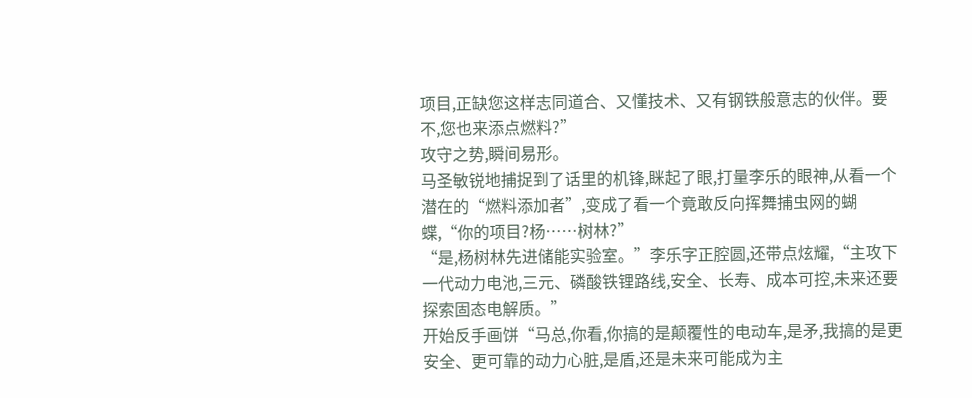项目,正缺您这样志同道合、又懂技术、又有钢铁般意志的伙伴。要不,您也来添点燃料?”
攻守之势,瞬间易形。
马圣敏锐地捕捉到了话里的机锋,眯起了眼,打量李乐的眼神,从看一个潜在的“燃料添加者”,变成了看一个竟敢反向挥舞捕虫网的蝴蝶,“你的项目?杨……树林?”
“是,杨树林先进储能实验室。”李乐字正腔圆,还带点炫耀,“主攻下一代动力电池,三元、磷酸铁锂路线,安全、长寿、成本可控,未来还要探索固态电解质。”
开始反手画饼“马总,你看,你搞的是颠覆性的电动车,是矛,我搞的是更安全、更可靠的动力心脏,是盾,还是未来可能成为主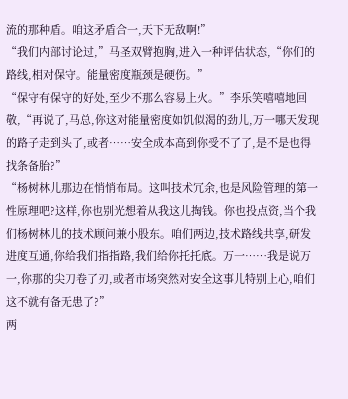流的那种盾。咱这矛盾合一,天下无敌啊!”
“我们内部讨论过,”马圣双臂抱胸,进入一种评估状态,“你们的路线,相对保守。能量密度瓶颈是硬伤。”
“保守有保守的好处,至少不那么容易上火。”李乐笑嘻嘻地回敬,“再说了,马总,你这对能量密度如饥似渴的劲儿,万一哪天发现的路子走到头了,或者……安全成本高到你受不了了,是不是也得找条备胎?”
“杨树林儿那边在悄悄布局。这叫技术冗余,也是风险管理的第一性原理吧?这样,你也别光想着从我这儿掏钱。你也投点资,当个我们杨树林儿的技术顾问兼小股东。咱们两边,技术路线共享,研发进度互通,你给我们指指路,我们给你托托底。万一……我是说万一,你那的尖刀卷了刃,或者市场突然对安全这事儿特别上心,咱们这不就有备无患了?”
两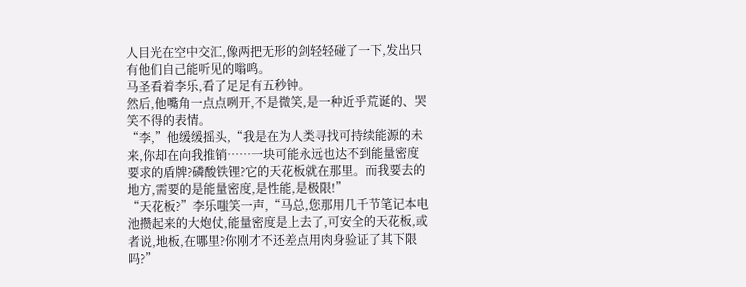人目光在空中交汇,像两把无形的剑轻轻碰了一下,发出只有他们自己能听见的嗡鸣。
马圣看着李乐,看了足足有五秒钟。
然后,他嘴角一点点咧开,不是微笑,是一种近乎荒诞的、哭笑不得的表情。
“李,”他缓缓摇头,“我是在为人类寻找可持续能源的未来,你却在向我推销……一块可能永远也达不到能量密度要求的盾牌?磷酸铁锂?它的天花板就在那里。而我要去的地方,需要的是能量密度,是性能,是极限!”
“天花板?”李乐嗤笑一声,“马总,您那用几千节笔记本电池攒起来的大炮仗,能量密度是上去了,可安全的天花板,或者说,地板,在哪里?你刚才不还差点用肉身验证了其下限吗?”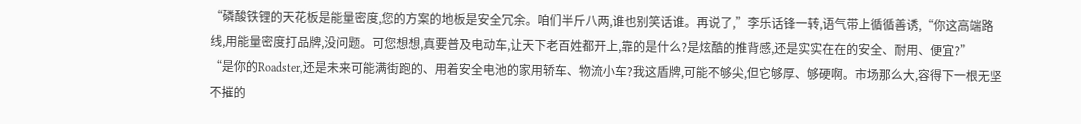“磷酸铁锂的天花板是能量密度,您的方案的地板是安全冗余。咱们半斤八两,谁也别笑话谁。再说了,”李乐话锋一转,语气带上循循善诱,“你这高端路线,用能量密度打品牌,没问题。可您想想,真要普及电动车,让天下老百姓都开上,靠的是什么?是炫酷的推背感,还是实实在在的安全、耐用、便宜?”
“是你的Roadster,还是未来可能满街跑的、用着安全电池的家用轿车、物流小车?我这盾牌,可能不够尖,但它够厚、够硬啊。市场那么大,容得下一根无坚不摧的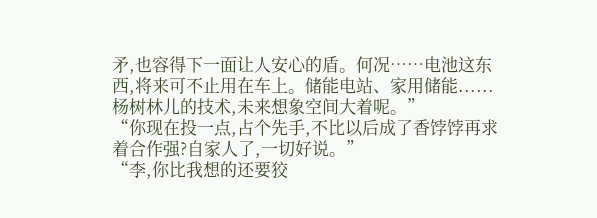矛,也容得下一面让人安心的盾。何况……电池这东西,将来可不止用在车上。储能电站、家用储能......杨树林儿的技术,未来想象空间大着呢。”
“你现在投一点,占个先手,不比以后成了香饽饽再求着合作强?自家人了,一切好说。”
“李,你比我想的还要狡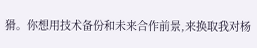猾。你想用技术备份和未来合作前景,来换取我对杨